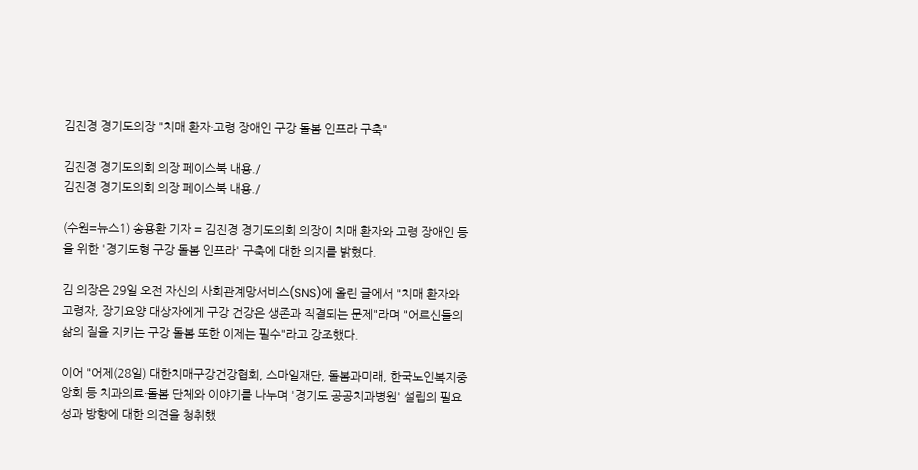김진경 경기도의장 "치매 환자·고령 장애인 구강 돌봄 인프라 구축"

김진경 경기도의회 의장 페이스북 내용./
김진경 경기도의회 의장 페이스북 내용./

(수원=뉴스1) 송용환 기자 = 김진경 경기도의회 의장이 치매 환자와 고령 장애인 등을 위한 '경기도형 구강 돌봄 인프라' 구축에 대한 의지를 밝혔다.

김 의장은 29일 오전 자신의 사회관계망서비스(SNS)에 올린 글에서 "치매 환자와 고령자, 장기요양 대상자에게 구강 건강은 생존과 직결되는 문제"라며 "어르신들의 삶의 질을 지키는 구강 돌봄 또한 이제는 필수"라고 강조했다.

이어 "어제(28일) 대한치매구강건강협회, 스마일재단, 돌봄과미래, 한국노인복지중앙회 등 치과의료·돌봄 단체와 이야기를 나누며 '경기도 공공치과병원' 설립의 필요성과 방향에 대한 의견을 청취했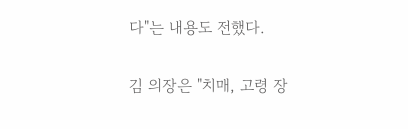다"는 내용도 전했다.

김 의장은 "치매, 고령 장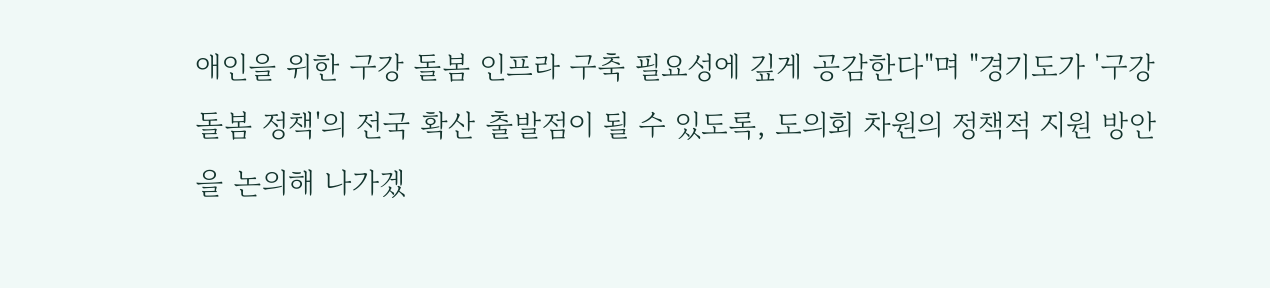애인을 위한 구강 돌봄 인프라 구축 필요성에 깊게 공감한다"며 "경기도가 '구강 돌봄 정책'의 전국 확산 출발점이 될 수 있도록, 도의회 차원의 정책적 지원 방안을 논의해 나가겠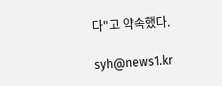다"고 약속했다.

syh@news1.kr